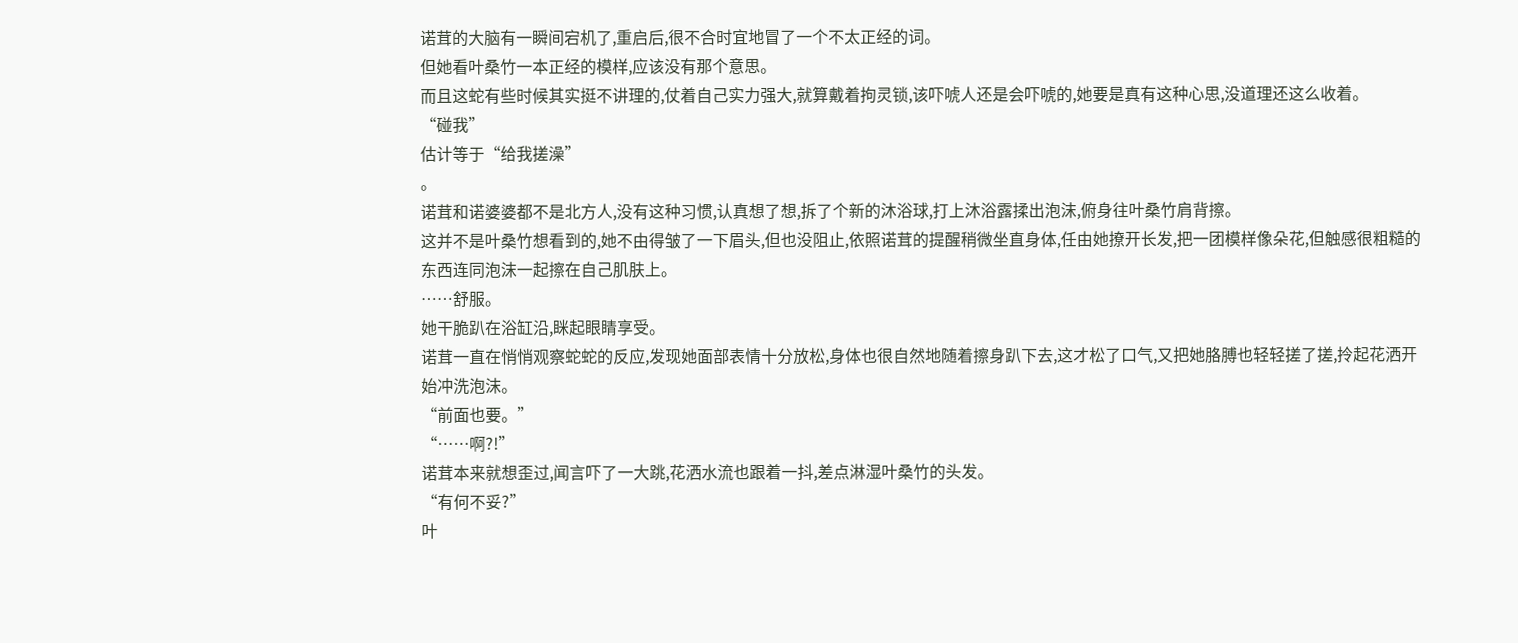诺茸的大脑有一瞬间宕机了,重启后,很不合时宜地冒了一个不太正经的词。
但她看叶桑竹一本正经的模样,应该没有那个意思。
而且这蛇有些时候其实挺不讲理的,仗着自己实力强大,就算戴着拘灵锁,该吓唬人还是会吓唬的,她要是真有这种心思,没道理还这么收着。
“碰我”
估计等于“给我搓澡”
。
诺茸和诺婆婆都不是北方人,没有这种习惯,认真想了想,拆了个新的沐浴球,打上沐浴露揉出泡沫,俯身往叶桑竹肩背擦。
这并不是叶桑竹想看到的,她不由得皱了一下眉头,但也没阻止,依照诺茸的提醒稍微坐直身体,任由她撩开长发,把一团模样像朵花,但触感很粗糙的东西连同泡沫一起擦在自己肌肤上。
……舒服。
她干脆趴在浴缸沿,眯起眼睛享受。
诺茸一直在悄悄观察蛇蛇的反应,发现她面部表情十分放松,身体也很自然地随着擦身趴下去,这才松了口气,又把她胳膊也轻轻搓了搓,拎起花洒开始冲洗泡沫。
“前面也要。”
“……啊?!”
诺茸本来就想歪过,闻言吓了一大跳,花洒水流也跟着一抖,差点淋湿叶桑竹的头发。
“有何不妥?”
叶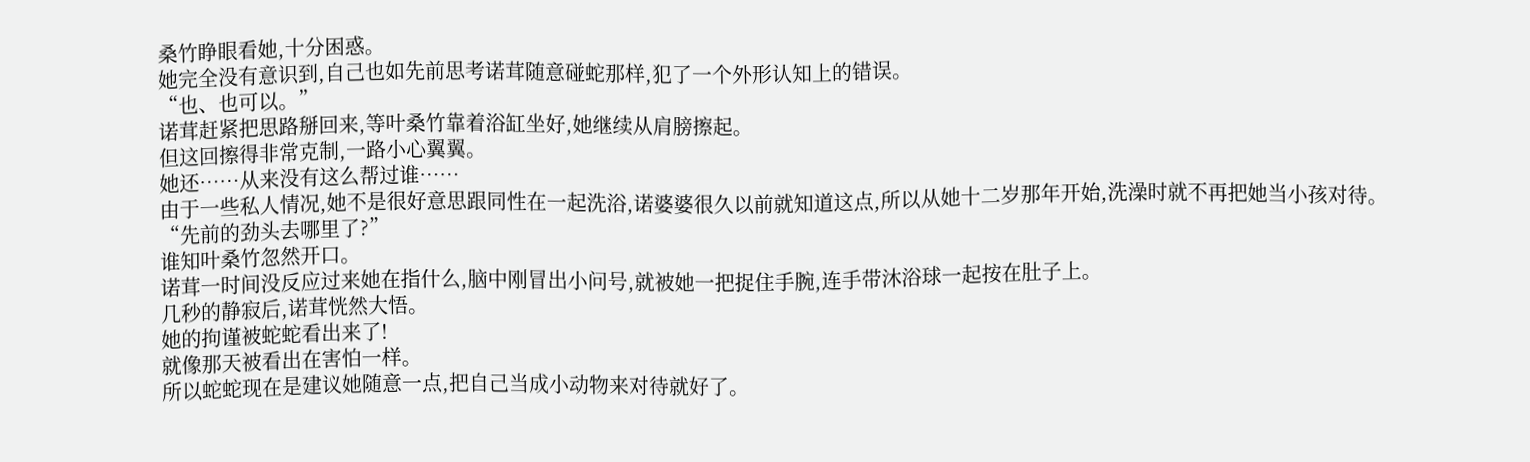桑竹睁眼看她,十分困惑。
她完全没有意识到,自己也如先前思考诺茸随意碰蛇那样,犯了一个外形认知上的错误。
“也、也可以。”
诺茸赶紧把思路掰回来,等叶桑竹靠着浴缸坐好,她继续从肩膀擦起。
但这回擦得非常克制,一路小心翼翼。
她还……从来没有这么帮过谁……
由于一些私人情况,她不是很好意思跟同性在一起洗浴,诺婆婆很久以前就知道这点,所以从她十二岁那年开始,洗澡时就不再把她当小孩对待。
“先前的劲头去哪里了?”
谁知叶桑竹忽然开口。
诺茸一时间没反应过来她在指什么,脑中刚冒出小问号,就被她一把捉住手腕,连手带沐浴球一起按在肚子上。
几秒的静寂后,诺茸恍然大悟。
她的拘谨被蛇蛇看出来了!
就像那天被看出在害怕一样。
所以蛇蛇现在是建议她随意一点,把自己当成小动物来对待就好了。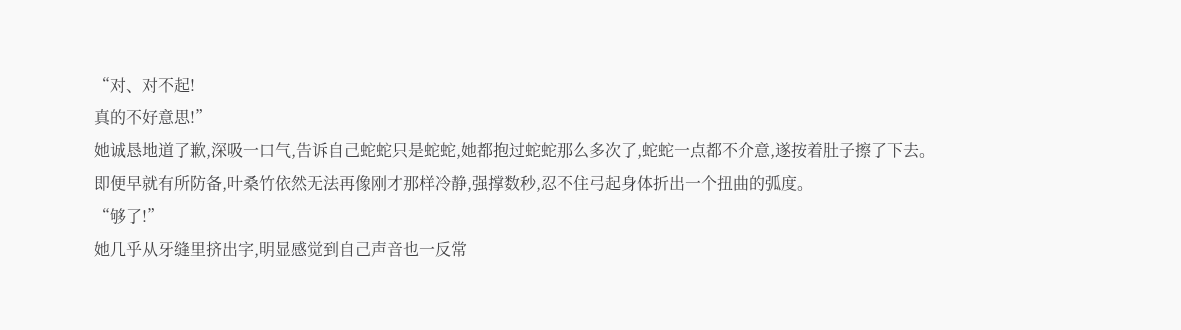“对、对不起!
真的不好意思!”
她诚恳地道了歉,深吸一口气,告诉自己蛇蛇只是蛇蛇,她都抱过蛇蛇那么多次了,蛇蛇一点都不介意,遂按着肚子擦了下去。
即便早就有所防备,叶桑竹依然无法再像刚才那样冷静,强撑数秒,忍不住弓起身体折出一个扭曲的弧度。
“够了!”
她几乎从牙缝里挤出字,明显感觉到自己声音也一反常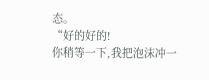态。
“好的好的!
你稍等一下,我把泡沫冲一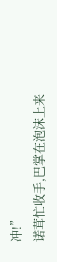冲!”
诺茸忙收手,巴掌在泡沫上来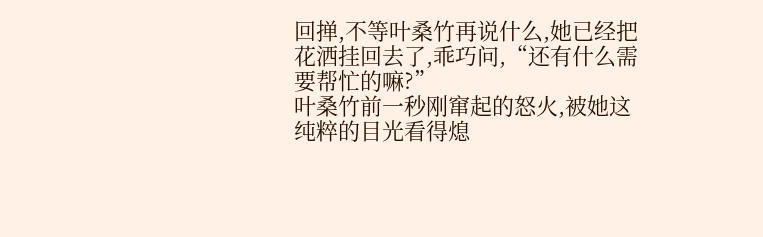回掸,不等叶桑竹再说什么,她已经把花洒挂回去了,乖巧问,“还有什么需要帮忙的嘛?”
叶桑竹前一秒刚窜起的怒火,被她这纯粹的目光看得熄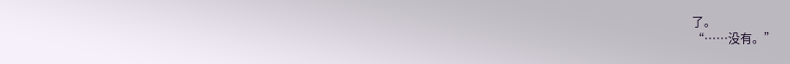了。
“……没有。”